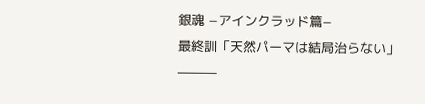銀魂 −アインクラッド篇−
最終訓「天然パーマは結局治らない」
―――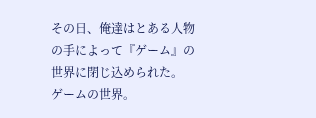その日、俺達はとある人物の手によって『ゲーム』の世界に閉じ込められた。
ゲームの世界。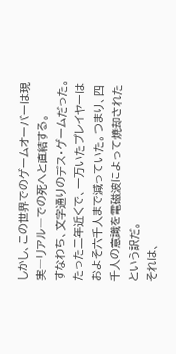しかし、この世界でのゲームオーバーは現実―リアル―での死へと直結する。
すなわち、文字通りのデス・ゲームだった。
たった二年近くで、一万いたプレイヤーはおよそ六千人まで減っていた。つまり、四千人の意識を電磁波によって焼却されたという訳だ。
それは、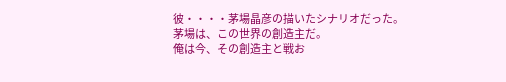彼・・・・茅場晶彦の描いたシナリオだった。
茅場は、この世界の創造主だ。
俺は今、その創造主と戦お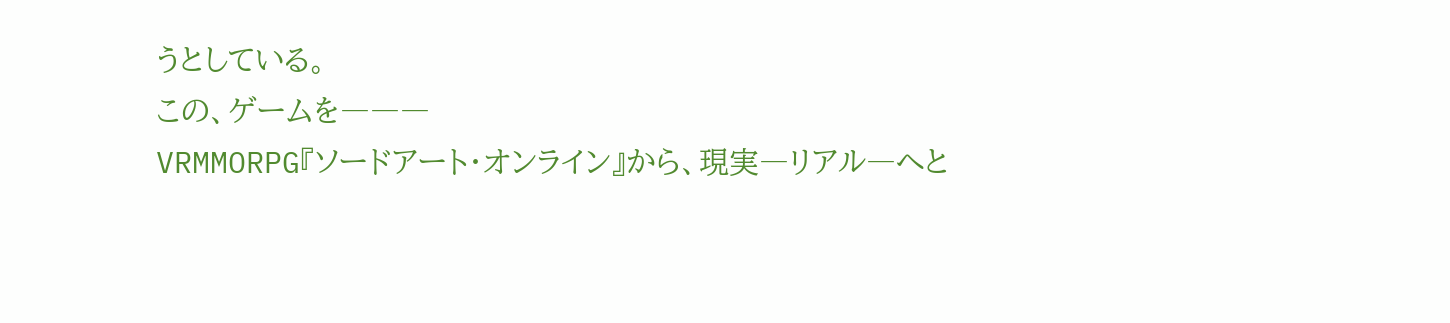うとしている。
この、ゲームを―――
VRMMORPG『ソードアート・オンライン』から、現実―リアル―へと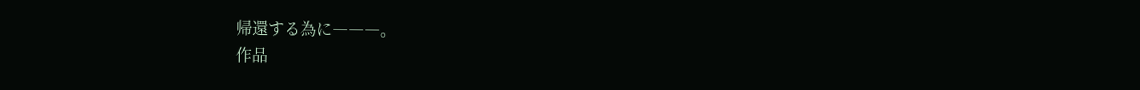帰還する為に―――。
作品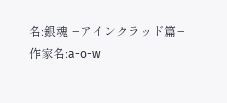名:銀魂 −アインクラッド篇− 作家名:a-o-w